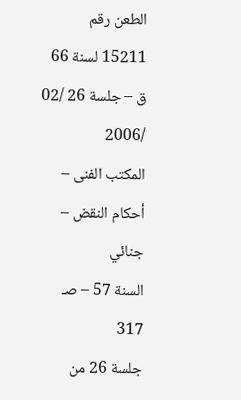الطعن رقم 15211 لسنة 66 ق – جلسة 26 /02 /2006
المكتب الفنى – أحكام النقض – جنائي
السنة 57 – صـ 317
جلسة 26 من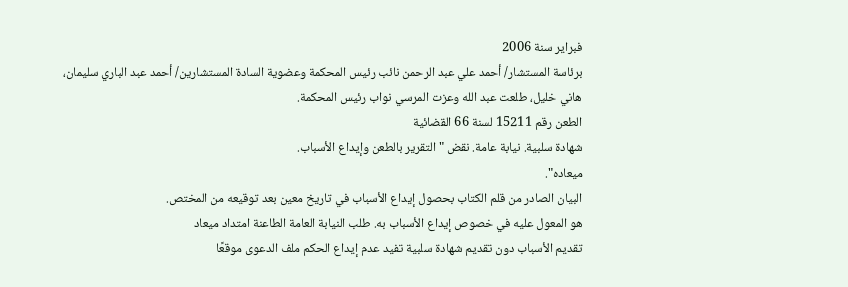فبراير سنة 2006
برئاسة المستشار/ أحمد علي عبد الرحمن نائب رئيس المحكمة وعضوية السادة المستشارين/ أحمد عبد الباري سليمان، هاني خليل، طلعت عبد الله وعزت المرسي نواب رئيس المحكمة.
الطعن رقم 15211 لسنة 66 القضائية
شهادة سلبية. نيابة عامة. نقض "التقرير بالطعن وإيداع الأسباب.
ميعاده".
البيان الصادر من قلم الكتاب بحصول إيداع الأسباب في تاريخ معين بعد توقيعه من المختص.
هو المعول عليه في خصوص إيداع الأسباب به. طلب النيابة العامة الطاعنة امتداد ميعاد
تقديم الأسباب دون تقديم شهادة سلبية تفيد عدم إيداع الحكم ملف الدعوى موقعًا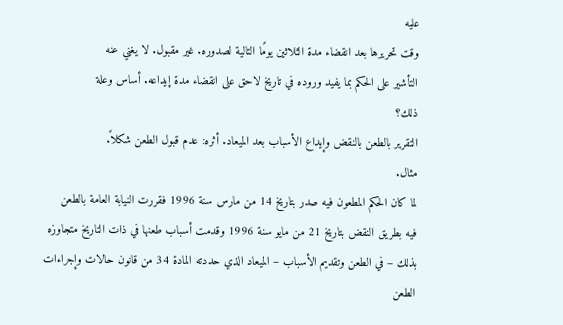عليه
وقت تحريرها بعد انقضاء مدة الثلاثين يومًا التالية لصدوره. غير مقبول. لا يغني عنه
التأشير على الحكم بما يفيد وروده في تاريخ لاحق على انقضاء مدة إيداعه. أساس وعلة
ذلك؟
التقرير بالطعن بالنقض وإيداع الأسباب بعد الميعاد. أثره: عدم قبول الطعن شكلاً.
مثال.
لما كان الحكم المطعون فيه صدر بتاريخ 14 من مارس سنة 1996 فقررت النيابة العامة بالطعن
فيه بطريق النقض بتاريخ 21 من مايو سنة 1996 وقدمت أسباب طعنها في ذات التاريخ متجاوزه
بذلك – في الطعن وتقديم الأسباب – الميعاد الذي حددته المادة 34 من قانون حالات وإجراءات
الطعن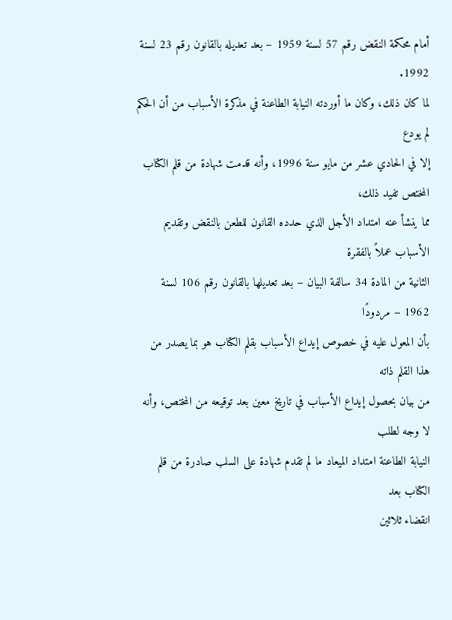أمام محكمة النقض رقم 57 لسنة 1959 – بعد تعديله بالقانون رقم 23 لسنة 1992.
لما كان ذلك، وكان ما أوردته النيابة الطاعنة في مذكرة الأسباب من أن الحكم لم يودع
إلا في الحادي عشر من مايو سنة 1996، وأنه قدمت شهادة من قلم الكتاب المختص تفيد ذلك،
مما ينشأ عنه امتداد الأجل الذي حدده القانون للطعن بالنقض وتقديم الأسباب عملاً بالفقرة
الثانية من المادة 34 سالفة البيان – بعد تعديلها بالقانون رقم 106 لسنة 1962 – مردودًا
بأن المعول عليه في خصوص إيداع الأسباب بقلم الكتاب هو بما يصدر من هذا القلم ذاته
من بيان بحصول إيداع الأسباب في تاريخ معين بعد توقيعه من المختص، وأنه لا وجه لطلب
النيابة الطاعنة امتداد الميعاد ما لم تقدم شهادة على السلب صادرة من قلم الكتاب بعد
انقضاء ثلاثين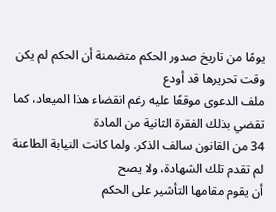يومًا من تاريخ صدور الحكم متضمنة أن الحكم لم يكن وقت تحريرها قد أودع
ملف الدعوى موقعًا عليه رغم انقضاء هذا الميعاد، كما تقضي بذلك الفقرة الثانية من المادة
34 من القانون سالف الذكر. ولما كانت النيابة الطاعنة لم تقدم تلك الشهادة، ولا يصح
أن يقوم مقامها التأشير على الحكم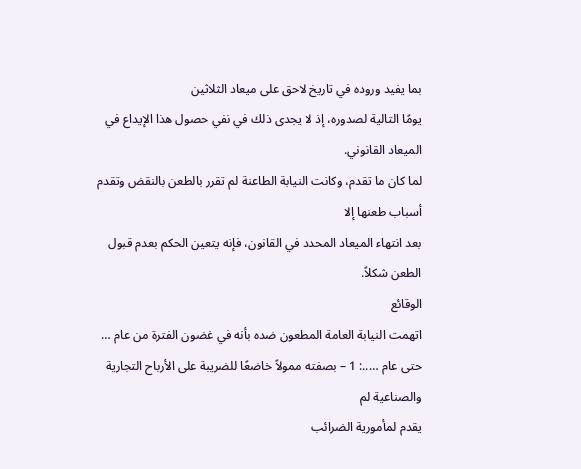بما يفيد وروده في تاريخ لاحق على ميعاد الثلاثين
يومًا التالية لصدوره، إذ لا يجدى ذلك في نفي حصول هذا الإيداع في الميعاد القانوني.
لما كان ما تقدم، وكانت النيابة الطاعنة لم تقرر بالطعن بالنقض وتقدم أسباب طعنها إلا
بعد انتهاء الميعاد المحدد في القانون، فإنه يتعين الحكم بعدم قبول الطعن شكلاً.
الوقائع
اتهمت النيابة العامة المطعون ضده بأنه في غضون الفترة من عام …
حتى عام …..: 1 – بصفته ممولاً خاضعًا للضريبة على الأرباح التجارية والصناعية لم
يقدم لمأمورية الضرائب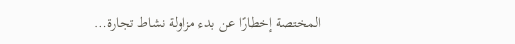المختصة إخطارًا عن بدء مزاولة نشاط تجارة…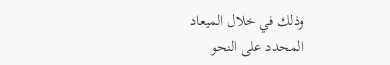وذلك في خلال الميعاد
المحدد على النحو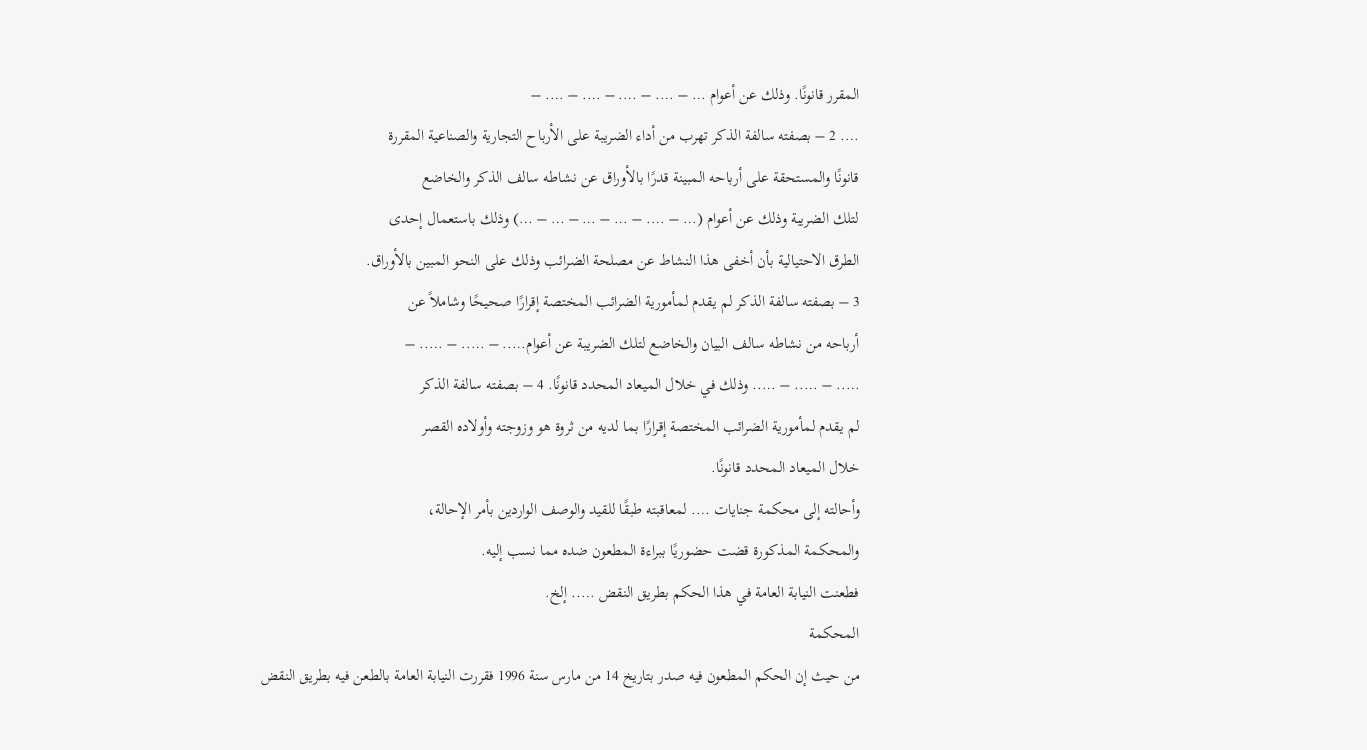المقرر قانونًا. وذلك عن أعوام … – …. – …. – …. – …. –
…. 2 – بصفته سالفة الذكر تهرب من أداء الضريبة على الأرباح التجارية والصناعية المقررة
قانونًا والمستحقة على أرباحه المبينة قدرًا بالأوراق عن نشاطه سالف الذكر والخاضع
لتلك الضريبة وذلك عن أعوام (… – …. – … – … – … – …) وذلك باستعمال إحدى
الطرق الاحتيالية بأن أخفى هذا النشاط عن مصلحة الضرائب وذلك على النحو المبين بالأوراق.
3 – بصفته سالفة الذكر لم يقدم لمأمورية الضرائب المختصة إقرارًا صحيحًا وشاملاً عن
أرباحه من نشاطه سالف البيان والخاضع لتلك الضريبة عن أعوام….. – ….. – ….. –
….. – ….. – ….. وذلك في خلال الميعاد المحدد قانونًا. 4 – بصفته سالفة الذكر
لم يقدم لمأمورية الضرائب المختصة إقرارًا بما لديه من ثروة هو وزوجته وأولاده القصر
خلال الميعاد المحدد قانونًا.
وأحالته إلى محكمة جنايات …. لمعاقبته طبقًا للقيد والوصف الواردين بأمر الإحالة،
والمحكمة المذكورة قضت حضوريًا ببراءة المطعون ضده مما نسب إليه.
فطعنت النيابة العامة في هذا الحكم بطريق النقض ….. إلخ.
المحكمة
من حيث إن الحكم المطعون فيه صدر بتاريخ 14 من مارس سنة 1996 فقررت النيابة العامة بالطعن فيه بطريق النقض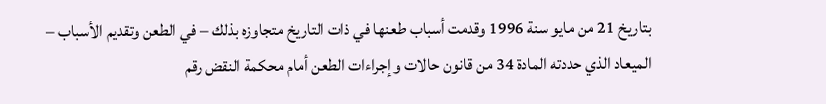بتاريخ 21 من مايو سنة 1996 وقدمت أسباب طعنها في ذات التاريخ متجاوزه بذلك – في الطعن وتقديم الأسباب – الميعاد الذي حددته المادة 34 من قانون حالات وإجراءات الطعن أمام محكمة النقض رقم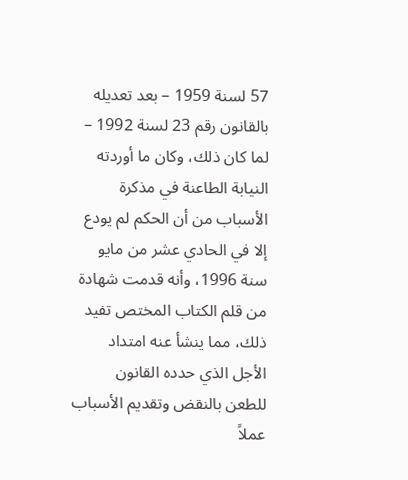57 لسنة 1959 – بعد تعديله بالقانون رقم 23 لسنة 1992 – لما كان ذلك، وكان ما أوردته النيابة الطاعنة في مذكرة الأسباب من أن الحكم لم يودع إلا في الحادي عشر من مايو سنة 1996، وأنه قدمت شهادة من قلم الكتاب المختص تفيد ذلك، مما ينشأ عنه امتداد الأجل الذي حدده القانون للطعن بالنقض وتقديم الأسباب عملاً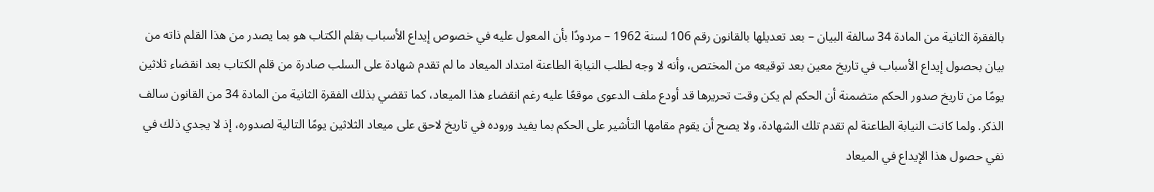بالفقرة الثانية من المادة 34 سالفة البيان – بعد تعديلها بالقانون رقم 106 لسنة 1962 – مردودًا بأن المعول عليه في خصوص إيداع الأسباب بقلم الكتاب هو بما يصدر من هذا القلم ذاته من بيان بحصول إيداع الأسباب في تاريخ معين بعد توقيعه من المختص، وأنه لا وجه لطلب النيابة الطاعنة امتداد الميعاد ما لم تقدم شهادة على السلب صادرة من قلم الكتاب بعد انقضاء ثلاثين يومًا من تاريخ صدور الحكم متضمنة أن الحكم لم يكن وقت تحريرها قد أودع ملف الدعوى موقعًا عليه رغم انقضاء هذا الميعاد، كما تقضي بذلك الفقرة الثانية من المادة 34 من القانون سالف الذكر. ولما كانت النيابة الطاعنة لم تقدم تلك الشهادة، ولا يصح أن يقوم مقامها التأشير على الحكم بما يفيد وروده في تاريخ لاحق على ميعاد الثلاثين يومًا التالية لصدوره، إذ لا يجدي ذلك في نفي حصول هذا الإيداع في الميعاد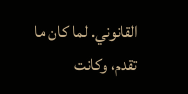القانوني. لما كان ما تقدم، وكانت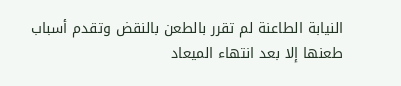النيابة الطاعنة لم تقرر بالطعن بالنقض وتقدم أسباب طعنها إلا بعد انتهاء الميعاد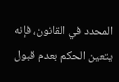المحدد في القانون، فإنه يتعين الحكم بعدم قبول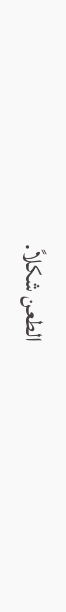الطعن شكلاً.